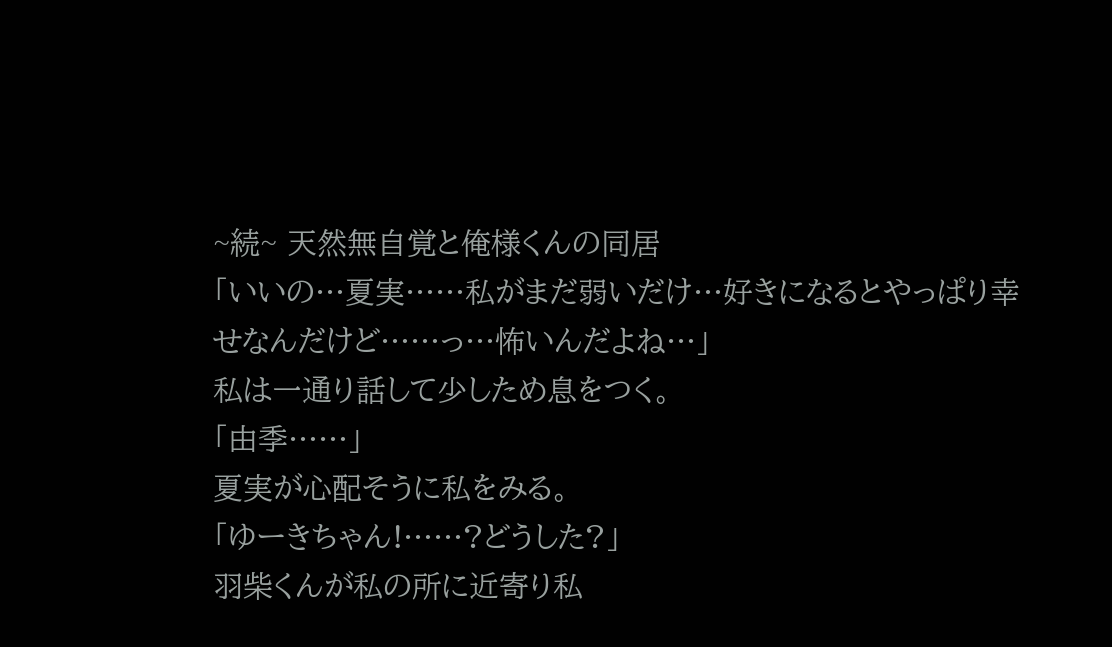~続~ 天然無自覚と俺様くんの同居
「いいの…夏実……私がまだ弱いだけ…好きになるとやっぱり幸せなんだけど……っ…怖いんだよね…」
私は一通り話して少しため息をつく。
「由季……」
夏実が心配そうに私をみる。
「ゆーきちゃん!……?どうした?」
羽柴くんが私の所に近寄り私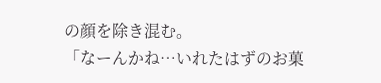の顔を除き混む。
「なーんかね…いれたはずのお菓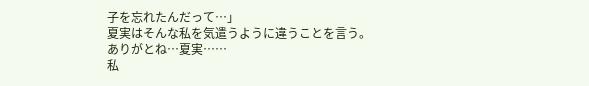子を忘れたんだって…」
夏実はそんな私を気遣うように違うことを言う。
ありがとね…夏実……
私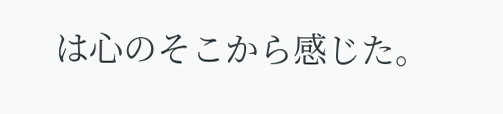は心のそこから感じた。